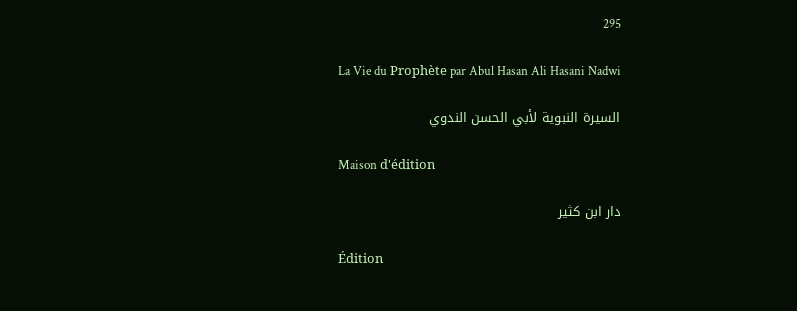295

La Vie du Prophète par Abul Hasan Ali Hasani Nadwi

السيرة النبوية لأبي الحسن الندوي

Maison d'édition

دار ابن كثير

Édition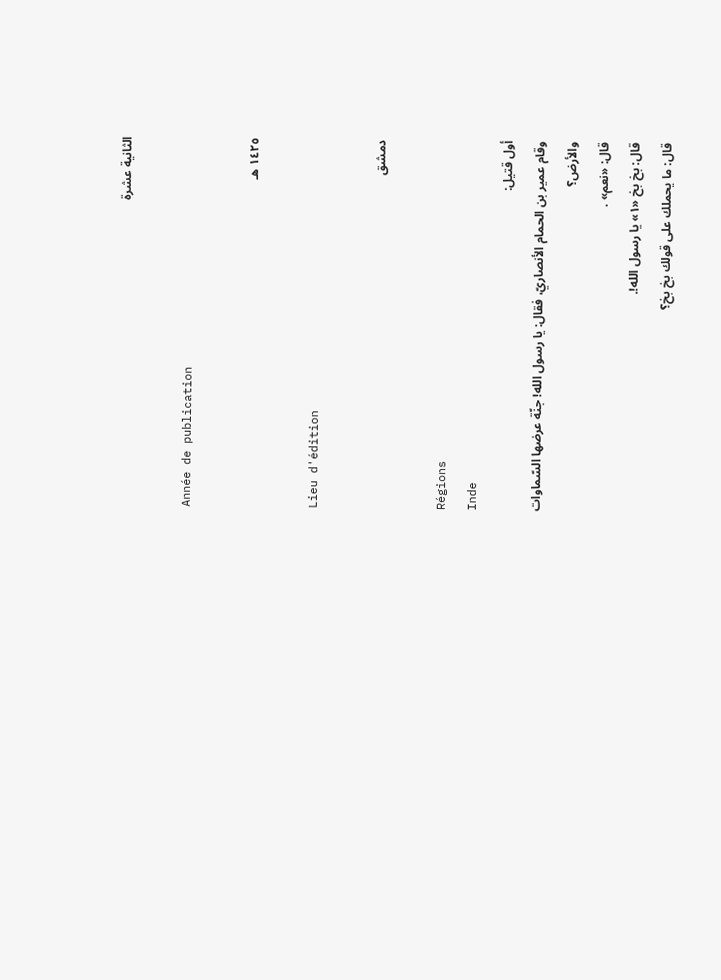الثانية عشرة

Année de publication

١٤٢٥ هـ

Lieu d'édition

دمشق

Régions
Inde
أول قتيل:
وقام عمير بن الحمام الأنصاريّ، فقال: يا رسول الله! جنّة عرضها السّماوات والأرض؟
قال: «نعم» .
قال: بخ بخ «١» يا رسول الله!.
قال: ما يحملك على قولك بخ بخ؟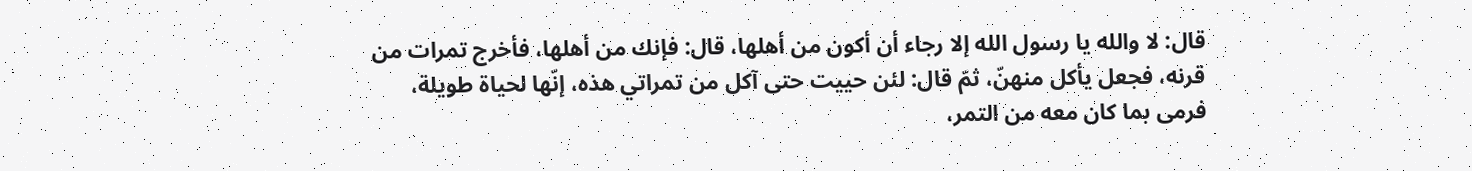قال: لا والله يا رسول الله إلا رجاء أن أكون من أهلها، قال: فإنك من أهلها، فأخرج تمرات من قرنه، فجعل يأكل منهنّ، ثمّ قال: لئن حييت حتى آكل من تمراتي هذه، إنّها لحياة طويلة، فرمى بما كان معه من التمر،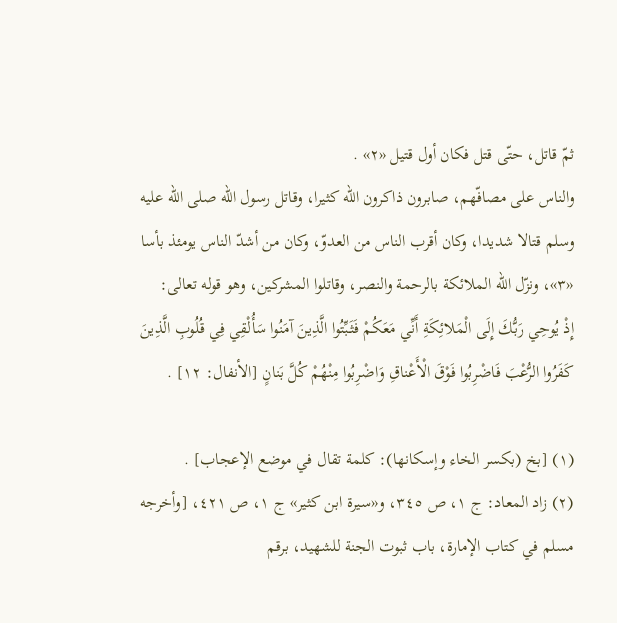ثمّ قاتل، حتّى قتل فكان أول قتيل «٢» .
والناس على مصافّهم، صابرون ذاكرون الله كثيرا، وقاتل رسول الله صلى الله عليه وسلم قتالا شديدا، وكان أقرب الناس من العدوّ، وكان من أشدّ الناس يومئذ بأسا «٣»، ونزّل الله الملائكة بالرحمة والنصر، وقاتلوا المشركين، وهو قوله تعالى:
إِذْ يُوحِي رَبُّكَ إِلَى الْمَلائِكَةِ أَنِّي مَعَكُمْ فَثَبِّتُوا الَّذِينَ آمَنُوا سَأُلْقِي فِي قُلُوبِ الَّذِينَ كَفَرُوا الرُّعْبَ فَاضْرِبُوا فَوْقَ الْأَعْناقِ وَاضْرِبُوا مِنْهُمْ كُلَّ بَنانٍ [الأنفال: ١٢] .

(١) [بخ (بكسر الخاء وإسكانها): كلمة تقال في موضع الإعجاب] .
(٢) زاد المعاد: ج ١، ص ٣٤٥، و«سيرة ابن كثير» ج ١، ص ٤٢١، [وأخرجه مسلم في كتاب الإمارة، باب ثبوت الجنة للشهيد، برقم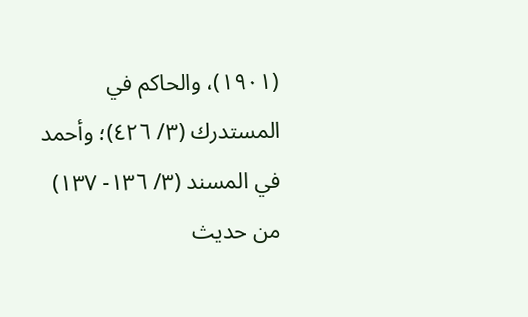(١٩٠١)، والحاكم في المستدرك (٣/ ٤٢٦)؛ وأحمد في المسند (٣/ ١٣٦- ١٣٧) من حديث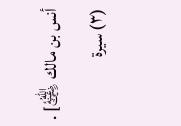أنس بن مالك ﵁] .
(٣) سيرة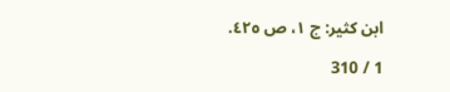ابن كثير: ج ١، ص ٤٢٥.

1 / 310